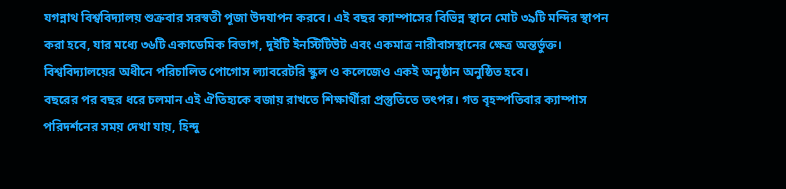যগন্নাথ বিশ্ববিদ্যালয় শুক্রবার সরস্বতী পূজা উদযাপন করবে। এই বছর ক্যাম্পাসের বিভিন্ন স্থানে মোট ৩৯টি মন্দির স্থাপন করা হবে, যার মধ্যে ৩৬টি একাডেমিক বিভাগ, দুইটি ইনস্টিটিউট এবং একমাত্র নারীবাসস্থানের ক্ষেত্র অন্তর্ভুক্ত। বিশ্ববিদ্যালয়ের অধীনে পরিচালিত পোগোস ল্যাবরেটরি স্কুল ও কলেজেও একই অনুষ্ঠান অনুষ্ঠিত হবে।
বছরের পর বছর ধরে চলমান এই ঐতিহ্যকে বজায় রাখতে শিক্ষার্থীরা প্রস্তুতিতে তৎপর। গত বৃহস্পতিবার ক্যাম্পাস পরিদর্শনের সময় দেখা যায়, হিন্দু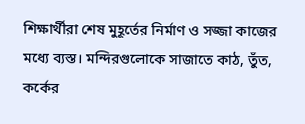শিক্ষার্থীরা শেষ মুহূর্তের নির্মাণ ও সজ্জা কাজের মধ্যে ব্যস্ত। মন্দিরগুলোকে সাজাতে কাঠ, তুঁত, কর্কের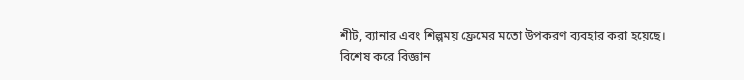শীট, ব্যানার এবং শিল্পময় ফ্রেমের মতো উপকরণ ব্যবহার করা হয়েছে।
বিশেষ করে বিজ্ঞান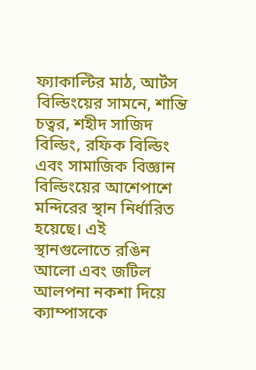ফ্যাকাল্টির মাঠ, আর্টস বিল্ডিংয়ের সামনে, শান্তি চত্বর, শহীদ সাজিদ বিল্ডিং, রফিক বিল্ডিং এবং সামাজিক বিজ্ঞান বিল্ডিংয়ের আশেপাশে মন্দিরের স্থান নির্ধারিত হয়েছে। এই স্থানগুলোতে রঙিন আলো এবং জটিল আলপনা নকশা দিয়ে ক্যাম্পাসকে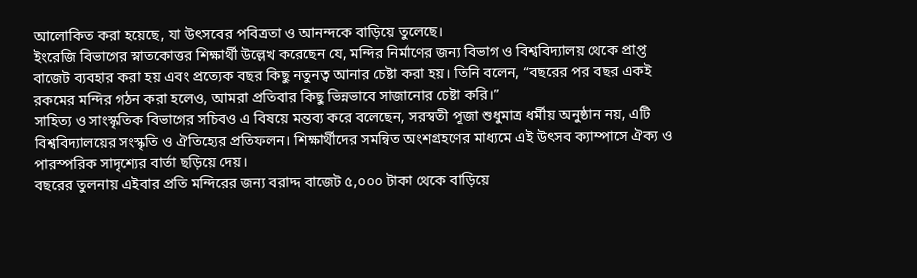আলোকিত করা হয়েছে, যা উৎসবের পবিত্রতা ও আনন্দকে বাড়িয়ে তুলেছে।
ইংরেজি বিভাগের স্নাতকোত্তর শিক্ষার্থী উল্লেখ করেছেন যে, মন্দির নির্মাণের জন্য বিভাগ ও বিশ্ববিদ্যালয় থেকে প্রাপ্ত বাজেট ব্যবহার করা হয় এবং প্রত্যেক বছর কিছু নতুনত্ব আনার চেষ্টা করা হয়। তিনি বলেন, “বছরের পর বছর একই রকমের মন্দির গঠন করা হলেও, আমরা প্রতিবার কিছু ভিন্নভাবে সাজানোর চেষ্টা করি।”
সাহিত্য ও সাংস্কৃতিক বিভাগের সচিবও এ বিষয়ে মন্তব্য করে বলেছেন, সরস্বতী পূজা শুধুমাত্র ধর্মীয় অনুষ্ঠান নয়, এটি বিশ্ববিদ্যালয়ের সংস্কৃতি ও ঐতিহ্যের প্রতিফলন। শিক্ষার্থীদের সমন্বিত অংশগ্রহণের মাধ্যমে এই উৎসব ক্যাম্পাসে ঐক্য ও পারস্পরিক সাদৃশ্যের বার্তা ছড়িয়ে দেয়।
বছরের তুলনায় এইবার প্রতি মন্দিরের জন্য বরাদ্দ বাজেট ৫,০০০ টাকা থেকে বাড়িয়ে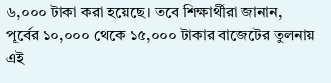৬,০০০ টাকা করা হয়েছে। তবে শিক্ষার্থীরা জানান, পূর্বের ১০,০০০ থেকে ১৫,০০০ টাকার বাজেটের তুলনায় এই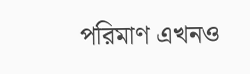পরিমাণ এখনও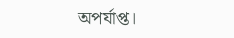অপর্যাপ্ত।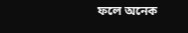ফলে অনেক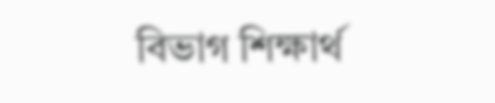বিভাগ শিক্ষার্থ